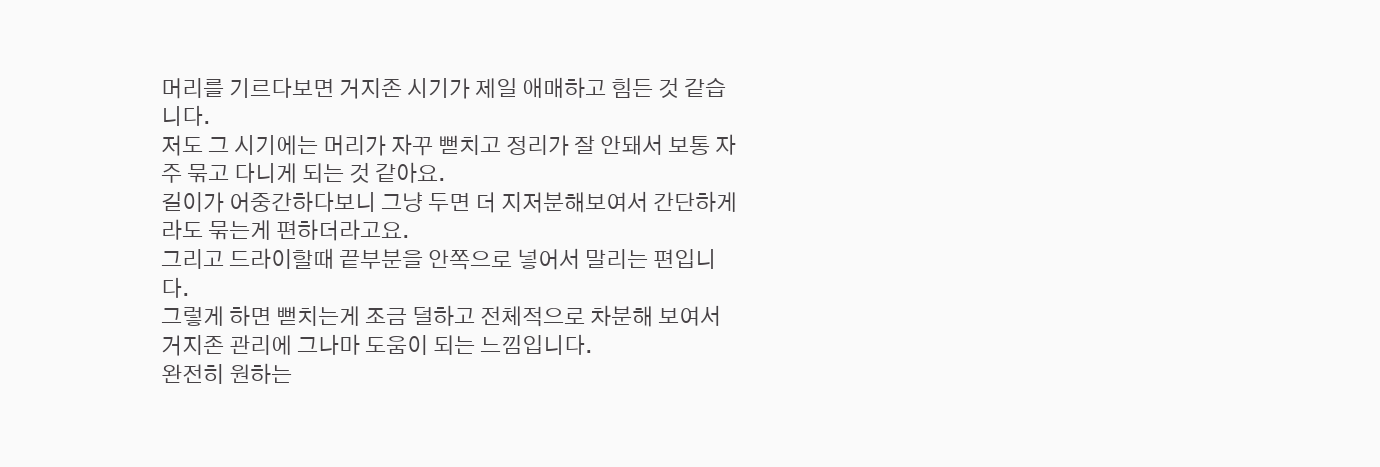머리를 기르다보면 거지존 시기가 제일 애매하고 힘든 것 같습니다.
저도 그 시기에는 머리가 자꾸 뻗치고 정리가 잘 안돼서 보통 자주 묶고 다니게 되는 것 같아요.
길이가 어중간하다보니 그냥 두면 더 지저분해보여서 간단하게라도 묶는게 편하더라고요.
그리고 드라이할때 끝부분을 안쪽으로 넣어서 말리는 편입니다.
그렇게 하면 뻗치는게 조금 덜하고 전체적으로 차분해 보여서 거지존 관리에 그나마 도움이 되는 느낌입니다.
완전히 원하는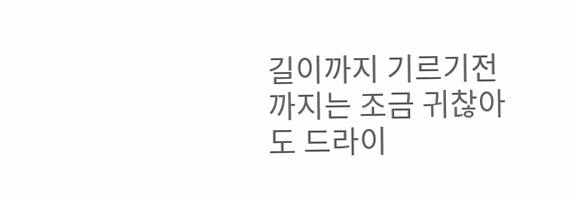길이까지 기르기전까지는 조금 귀찮아도 드라이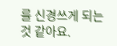를 신경쓰게 되는 것 같아요.